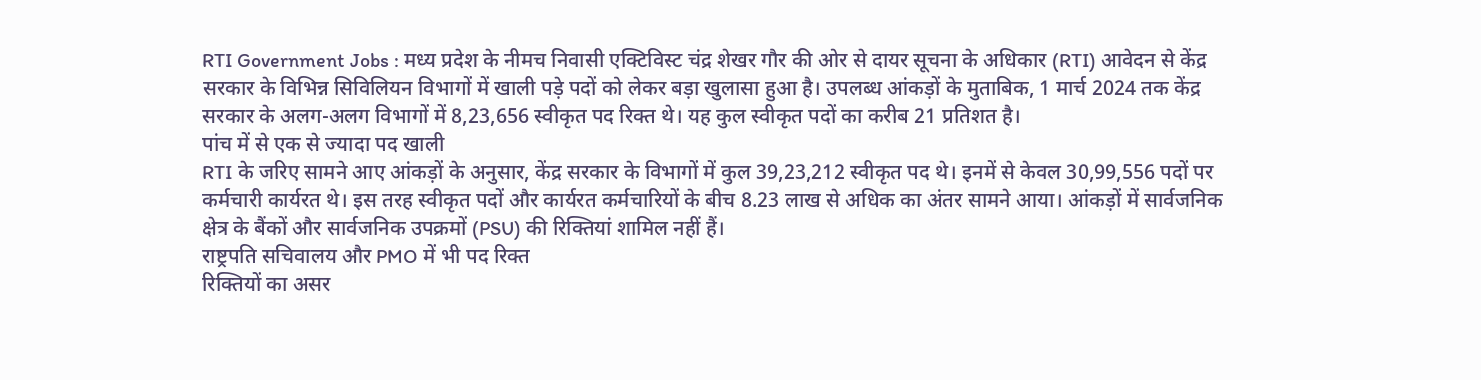RTI Government Jobs : मध्य प्रदेश के नीमच निवासी एक्टिविस्ट चंद्र शेखर गौर की ओर से दायर सूचना के अधिकार (RTI) आवेदन से केंद्र सरकार के विभिन्न सिविलियन विभागों में खाली पड़े पदों को लेकर बड़ा खुलासा हुआ है। उपलब्ध आंकड़ों के मुताबिक, 1 मार्च 2024 तक केंद्र सरकार के अलग-अलग विभागों में 8,23,656 स्वीकृत पद रिक्त थे। यह कुल स्वीकृत पदों का करीब 21 प्रतिशत है।
पांच में से एक से ज्यादा पद खाली
RTI के जरिए सामने आए आंकड़ों के अनुसार, केंद्र सरकार के विभागों में कुल 39,23,212 स्वीकृत पद थे। इनमें से केवल 30,99,556 पदों पर कर्मचारी कार्यरत थे। इस तरह स्वीकृत पदों और कार्यरत कर्मचारियों के बीच 8.23 लाख से अधिक का अंतर सामने आया। आंकड़ों में सार्वजनिक क्षेत्र के बैंकों और सार्वजनिक उपक्रमों (PSU) की रिक्तियां शामिल नहीं हैं।
राष्ट्रपति सचिवालय और PMO में भी पद रिक्त
रिक्तियों का असर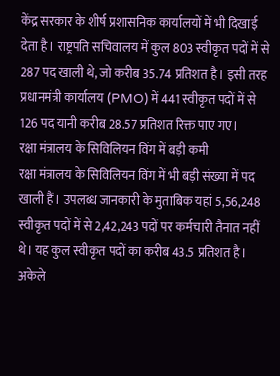केंद्र सरकार के शीर्ष प्रशासनिक कार्यालयों में भी दिखाई देता है। राष्ट्रपति सचिवालय में कुल 803 स्वीकृत पदों में से 287 पद खाली थे, जो करीब 35.74 प्रतिशत है। इसी तरह प्रधानमंत्री कार्यालय (PMO) में 441 स्वीकृत पदों में से 126 पद यानी करीब 28.57 प्रतिशत रिक्त पाए गए।
रक्षा मंत्रालय के सिविलियन विंग में बड़ी कमी
रक्षा मंत्रालय के सिविलियन विंग में भी बड़ी संख्या में पद खाली हैं। उपलब्ध जानकारी के मुताबिक यहां 5,56,248 स्वीकृत पदों में से 2,42,243 पदों पर कर्मचारी तैनात नहीं थे। यह कुल स्वीकृत पदों का करीब 43.5 प्रतिशत है। अकेले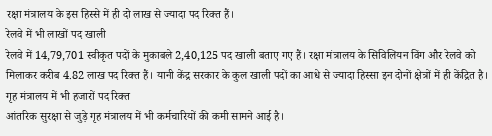रक्षा मंत्रालय के इस हिस्से में ही दो लाख से ज्यादा पद रिक्त हैं।
रेलवे में भी लाखों पद खाली
रेलवे में 14,79,701 स्वीकृत पदों के मुकाबले 2,40,125 पद खाली बताए गए हैं। रक्षा मंत्रालय के सिविलियन विंग और रेलवे को मिलाकर करीब 4.82 लाख पद रिक्त हैं। यानी केंद्र सरकार के कुल खाली पदों का आधे से ज्यादा हिस्सा इन दोनों क्षेत्रों में ही केंद्रित है।
गृह मंत्रालय में भी हजारों पद रिक्त
आंतरिक सुरक्षा से जुड़े गृह मंत्रालय में भी कर्मचारियों की कमी सामने आई है।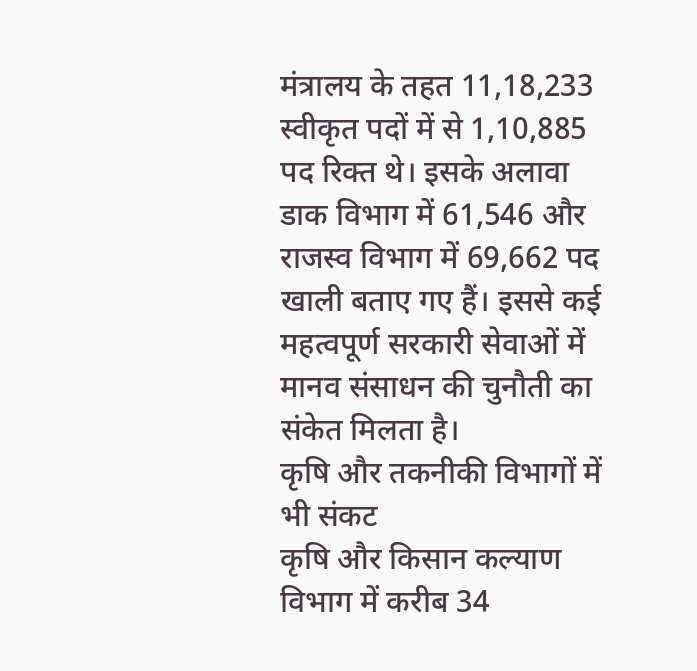मंत्रालय के तहत 11,18,233 स्वीकृत पदों में से 1,10,885 पद रिक्त थे। इसके अलावा डाक विभाग में 61,546 और राजस्व विभाग में 69,662 पद खाली बताए गए हैं। इससे कई महत्वपूर्ण सरकारी सेवाओं में मानव संसाधन की चुनौती का संकेत मिलता है।
कृषि और तकनीकी विभागों में भी संकट
कृषि और किसान कल्याण विभाग में करीब 34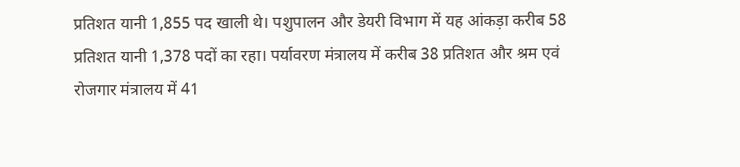प्रतिशत यानी 1,855 पद खाली थे। पशुपालन और डेयरी विभाग में यह आंकड़ा करीब 58 प्रतिशत यानी 1,378 पदों का रहा। पर्यावरण मंत्रालय में करीब 38 प्रतिशत और श्रम एवं रोजगार मंत्रालय में 41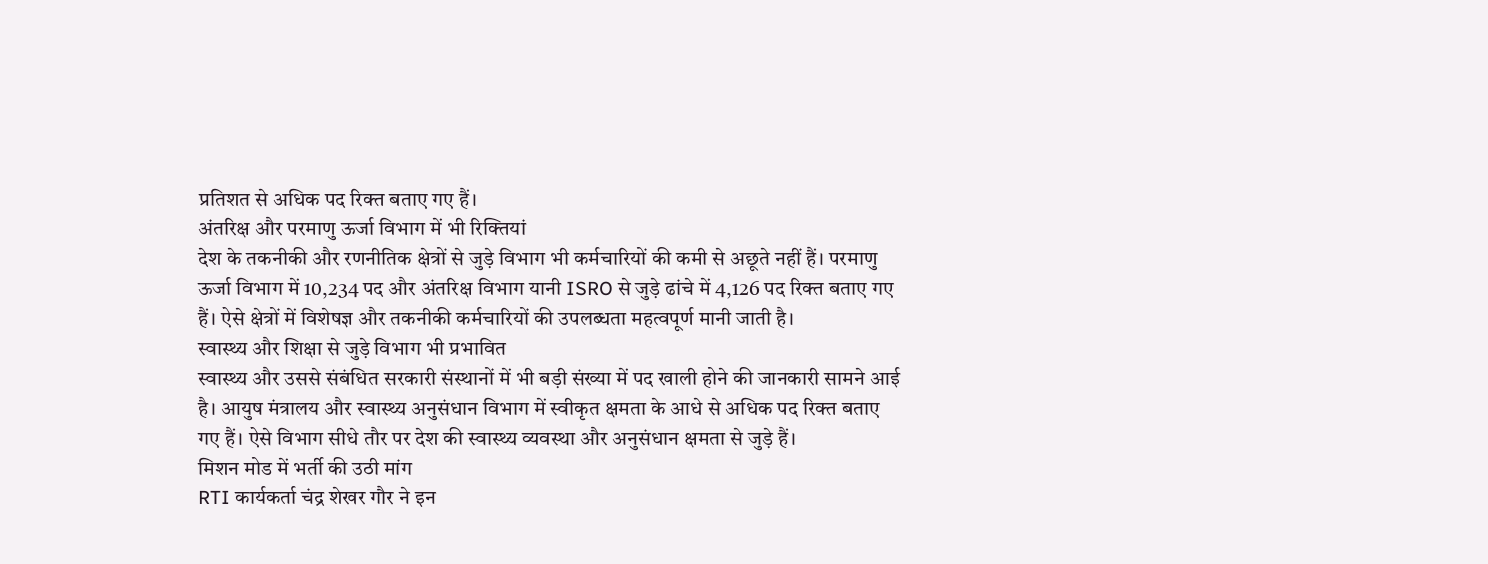प्रतिशत से अधिक पद रिक्त बताए गए हैं।
अंतरिक्ष और परमाणु ऊर्जा विभाग में भी रिक्तियां
देश के तकनीकी और रणनीतिक क्षेत्रों से जुड़े विभाग भी कर्मचारियों की कमी से अछूते नहीं हैं। परमाणु ऊर्जा विभाग में 10,234 पद और अंतरिक्ष विभाग यानी ISRO से जुड़े ढांचे में 4,126 पद रिक्त बताए गए हैं। ऐसे क्षेत्रों में विशेषज्ञ और तकनीकी कर्मचारियों की उपलब्धता महत्वपूर्ण मानी जाती है।
स्वास्थ्य और शिक्षा से जुड़े विभाग भी प्रभावित
स्वास्थ्य और उससे संबंधित सरकारी संस्थानों में भी बड़ी संख्या में पद खाली होने की जानकारी सामने आई है। आयुष मंत्रालय और स्वास्थ्य अनुसंधान विभाग में स्वीकृत क्षमता के आधे से अधिक पद रिक्त बताए गए हैं। ऐसे विभाग सीधे तौर पर देश की स्वास्थ्य व्यवस्था और अनुसंधान क्षमता से जुड़े हैं।
मिशन मोड में भर्ती की उठी मांग
RTI कार्यकर्ता चंद्र शेखर गौर ने इन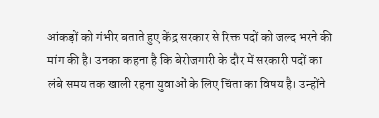आंकड़ों को गंभीर बताते हुए केंद्र सरकार से रिक्त पदों को जल्द भरने की मांग की है। उनका कहना है कि बेरोजगारी के दौर में सरकारी पदों का लंबे समय तक खाली रहना युवाओं के लिए चिंता का विषय है। उन्होंने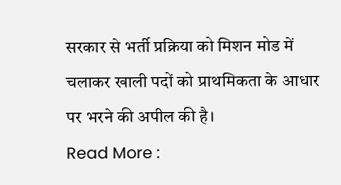सरकार से भर्ती प्रक्रिया को मिशन मोड में चलाकर खाली पदों को प्राथमिकता के आधार पर भरने की अपील की है।
Read More :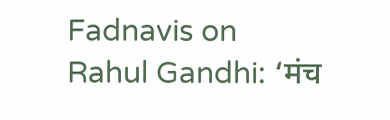Fadnavis on Rahul Gandhi: ‘मंच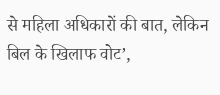से महिला अधिकारों की बात, लेकिन बिल के खिलाफ वोट’,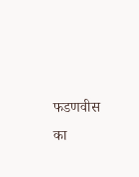फडणवीस का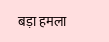बड़ा हमला